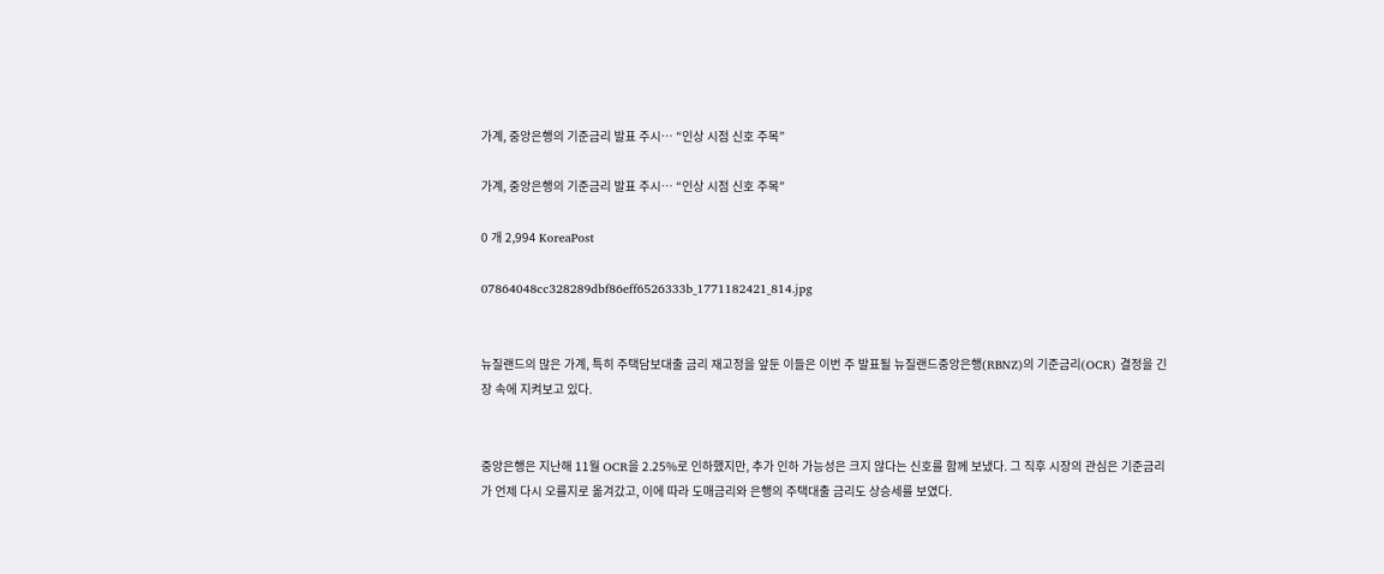가계, 중앙은행의 기준금리 발표 주시… “인상 시점 신호 주목”

가계, 중앙은행의 기준금리 발표 주시… “인상 시점 신호 주목”

0 개 2,994 KoreaPost

07864048cc328289dbf86eff6526333b_1771182421_814.jpg


뉴질랜드의 많은 가계, 특히 주택담보대출 금리 재고정을 앞둔 이들은 이번 주 발표될 뉴질랜드중앙은행(RBNZ)의 기준금리(OCR) 결정을 긴장 속에 지켜보고 있다.


중앙은행은 지난해 11월 OCR을 2.25%로 인하했지만, 추가 인하 가능성은 크지 않다는 신호를 함께 보냈다. 그 직후 시장의 관심은 기준금리가 언제 다시 오를지로 옮겨갔고, 이에 따라 도매금리와 은행의 주택대출 금리도 상승세를 보였다.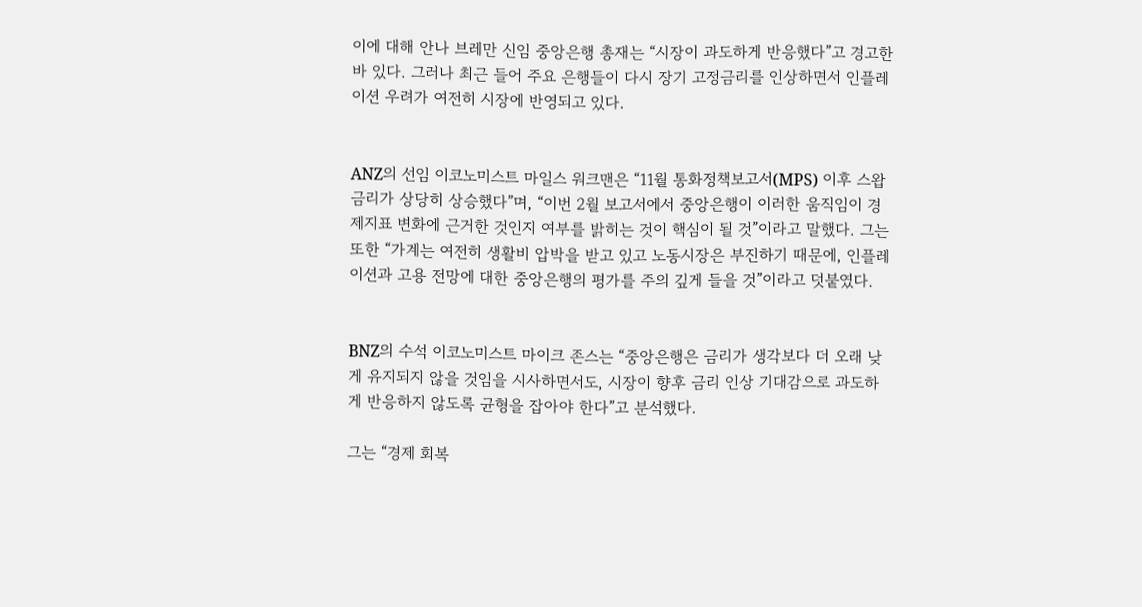이에 대해 안나 브레만 신임 중앙은행 총재는 “시장이 과도하게 반응했다”고 경고한 바 있다. 그러나 최근 들어 주요 은행들이 다시 장기 고정금리를 인상하면서 인플레이션 우려가 여전히 시장에 반영되고 있다.


ANZ의 선임 이코노미스트 마일스 워크맨은 “11월 통화정책보고서(MPS) 이후 스왑금리가 상당히 상승했다”며, “이번 2월 보고서에서 중앙은행이 이러한 움직임이 경제지표 변화에 근거한 것인지 여부를 밝히는 것이 핵심이 될 것”이라고 말했다. 그는 또한 “가계는 여전히 생활비 압박을 받고 있고 노동시장은 부진하기 때문에, 인플레이션과 고용 전망에 대한 중앙은행의 평가를 주의 깊게 들을 것”이라고 덧붙였다.


BNZ의 수석 이코노미스트 마이크 존스는 “중앙은행은 금리가 생각보다 더 오래 낮게 유지되지 않을 것임을 시사하면서도, 시장이 향후 금리 인상 기대감으로 과도하게 반응하지 않도록 균형을 잡아야 한다”고 분석했다.

그는 “경제 회복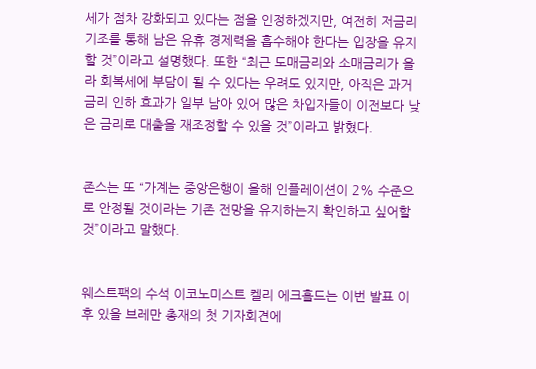세가 점차 강화되고 있다는 점을 인정하겠지만, 여전히 저금리 기조를 통해 남은 유휴 경제력을 흡수해야 한다는 입장을 유지할 것”이라고 설명했다. 또한 “최근 도매금리와 소매금리가 올라 회복세에 부담이 될 수 있다는 우려도 있지만, 아직은 과거 금리 인하 효과가 일부 남아 있어 많은 차입자들이 이전보다 낮은 금리로 대출을 재조정할 수 있을 것”이라고 밝혔다.


존스는 또 “가계는 중앙은행이 올해 인플레이션이 2% 수준으로 안정될 것이라는 기존 전망을 유지하는지 확인하고 싶어할 것”이라고 말했다.


웨스트팩의 수석 이코노미스트 켈리 에크홀드는 이번 발표 이후 있을 브레만 총재의 첫 기자회견에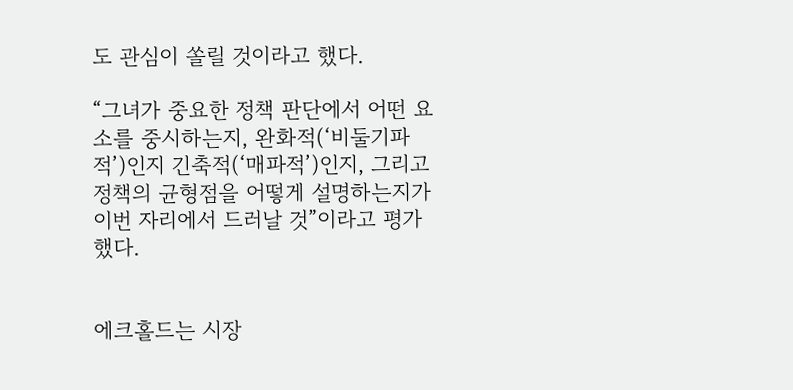도 관심이 쏠릴 것이라고 했다.

“그녀가 중요한 정책 판단에서 어떤 요소를 중시하는지, 완화적(‘비둘기파적’)인지 긴축적(‘매파적’)인지, 그리고 정책의 균형점을 어떻게 설명하는지가 이번 자리에서 드러날 것”이라고 평가했다.


에크홀드는 시장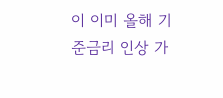이 이미 올해 기준금리 인상 가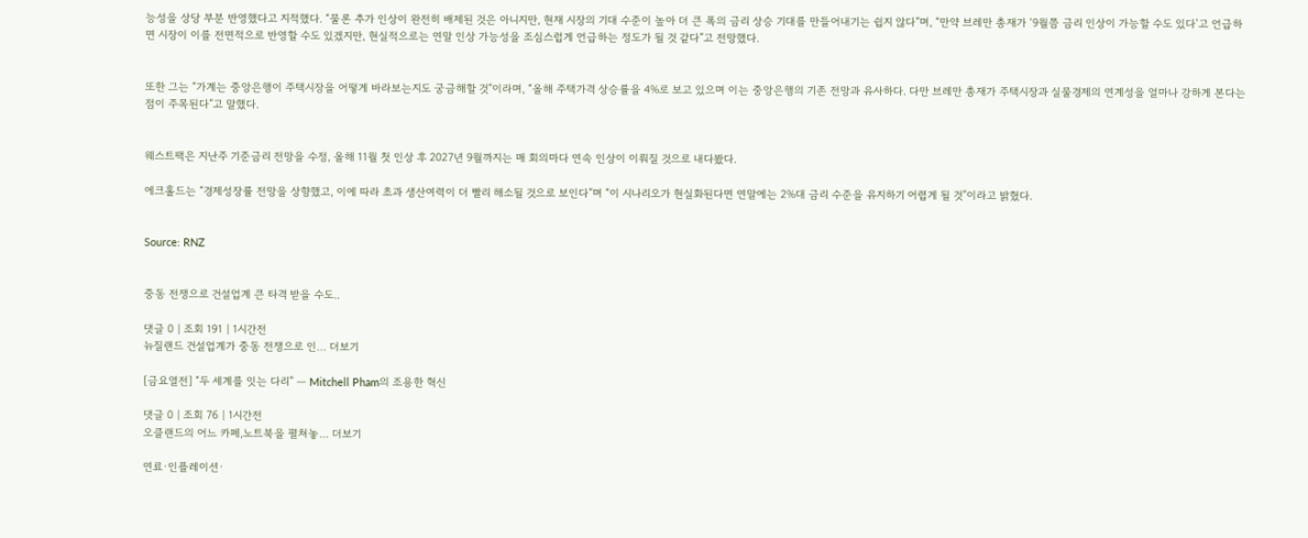능성을 상당 부분 반영했다고 지적했다. “물론 추가 인상이 완전히 배제된 것은 아니지만, 현재 시장의 기대 수준이 높아 더 큰 폭의 금리 상승 기대를 만들어내기는 쉽지 않다”며, “만약 브레만 총재가 ‘9월쯤 금리 인상이 가능할 수도 있다’고 언급하면 시장이 이를 전면적으로 반영할 수도 있겠지만, 현실적으로는 연말 인상 가능성을 조심스럽게 언급하는 정도가 될 것 같다”고 전망했다.


또한 그는 “가계는 중앙은행이 주택시장을 어떻게 바라보는지도 궁금해할 것”이라며, “올해 주택가격 상승률을 4%로 보고 있으며 이는 중앙은행의 기존 전망과 유사하다. 다만 브레만 총재가 주택시장과 실물경제의 연계성을 얼마나 강하게 본다는 점이 주목된다”고 말했다.


웨스트팩은 지난주 기준금리 전망을 수정, 올해 11월 첫 인상 후 2027년 9월까지는 매 회의마다 연속 인상이 이뤄질 것으로 내다봤다.

에크홀드는 “경제성장률 전망을 상향했고, 이에 따라 초과 생산여력이 더 빨리 해소될 것으로 보인다”며 “이 시나리오가 현실화된다면 연말에는 2%대 금리 수준을 유지하기 어렵게 될 것”이라고 밝혔다.


Source: RNZ


중동 전쟁으로 건설업계 큰 타격 받을 수도..

댓글 0 | 조회 191 | 1시간전
뉴질랜드 건설업계가 중동 전쟁으로 인… 더보기

[금요열전] “두 세계를 잇는 다리” — Mitchell Pham의 조용한 혁신

댓글 0 | 조회 76 | 1시간전
오클랜드의 어느 카페,노트북을 펼쳐놓… 더보기

연료·인플레이션·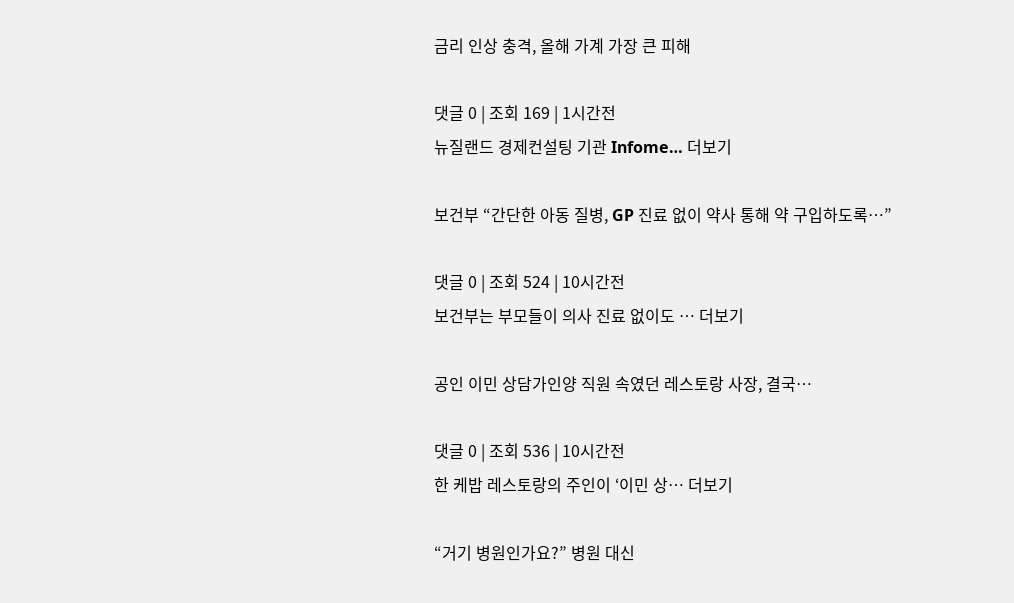금리 인상 충격, 올해 가계 가장 큰 피해

댓글 0 | 조회 169 | 1시간전
뉴질랜드 경제컨설팅 기관 Infome… 더보기

보건부 “간단한 아동 질병, GP 진료 없이 약사 통해 약 구입하도록…”

댓글 0 | 조회 524 | 10시간전
보건부는 부모들이 의사 진료 없이도 … 더보기

공인 이민 상담가인양 직원 속였던 레스토랑 사장, 결국…

댓글 0 | 조회 536 | 10시간전
한 케밥 레스토랑의 주인이 ‘이민 상… 더보기

“거기 병원인가요?” 병원 대신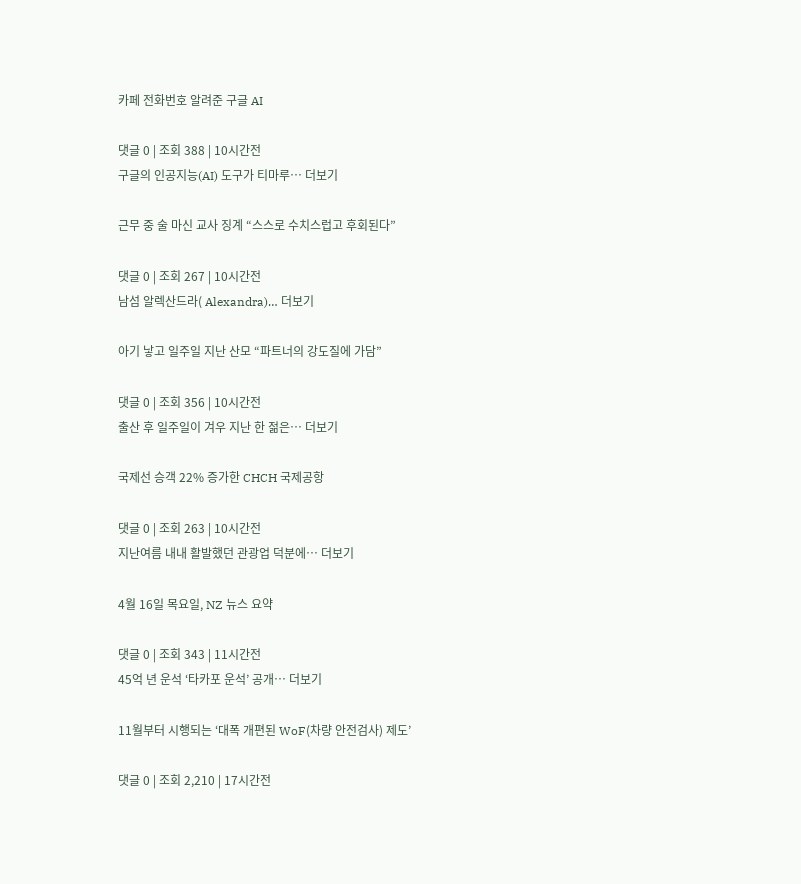카페 전화번호 알려준 구글 AI

댓글 0 | 조회 388 | 10시간전
구글의 인공지능(AI) 도구가 티마루… 더보기

근무 중 술 마신 교사 징계 “스스로 수치스럽고 후회된다”

댓글 0 | 조회 267 | 10시간전
남섬 알렉산드라( Alexandra)… 더보기

아기 낳고 일주일 지난 산모 “파트너의 강도질에 가담”

댓글 0 | 조회 356 | 10시간전
출산 후 일주일이 겨우 지난 한 젊은… 더보기

국제선 승객 22% 증가한 CHCH 국제공항

댓글 0 | 조회 263 | 10시간전
지난여름 내내 활발했던 관광업 덕분에… 더보기

4월 16일 목요일, NZ 뉴스 요약

댓글 0 | 조회 343 | 11시간전
45억 년 운석 ‘타카포 운석’ 공개… 더보기

11월부터 시행되는 ‘대폭 개편된 WoF(차량 안전검사) 제도’

댓글 0 | 조회 2,210 | 17시간전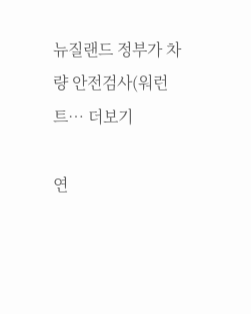뉴질랜드 정부가 차량 안전검사(워런트… 더보기

연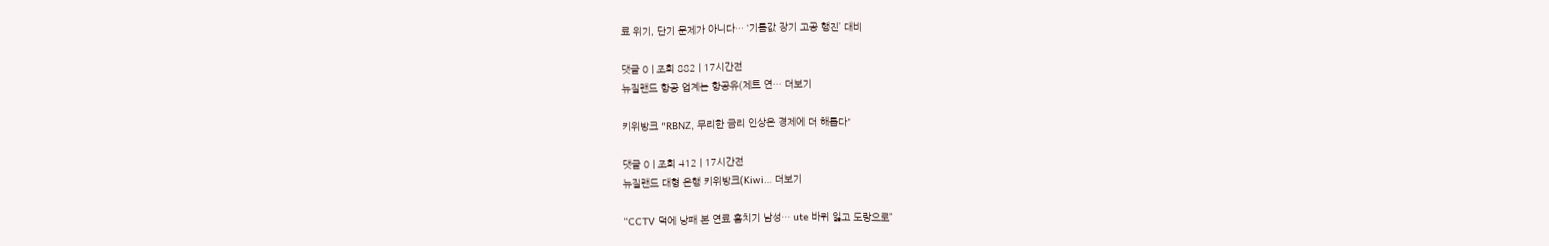료 위기, 단기 문제가 아니다… ‘기름값 장기 고공 행진’ 대비

댓글 0 | 조회 882 | 17시간전
뉴질랜드 항공 업계는 항공유(제트 연… 더보기

키위방크 "RBNZ, 무리한 금리 인상은 경제에 더 해롭다"

댓글 0 | 조회 412 | 17시간전
뉴질랜드 대형 은행 키위방크(Kiwi… 더보기

“CCTV 덕에 낭패 본 연료 훔치기 남성… ute 바퀴 잃고 도랑으로”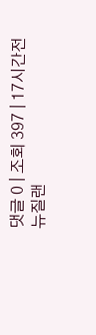댓글 0 | 조회 397 | 17시간전
뉴질랜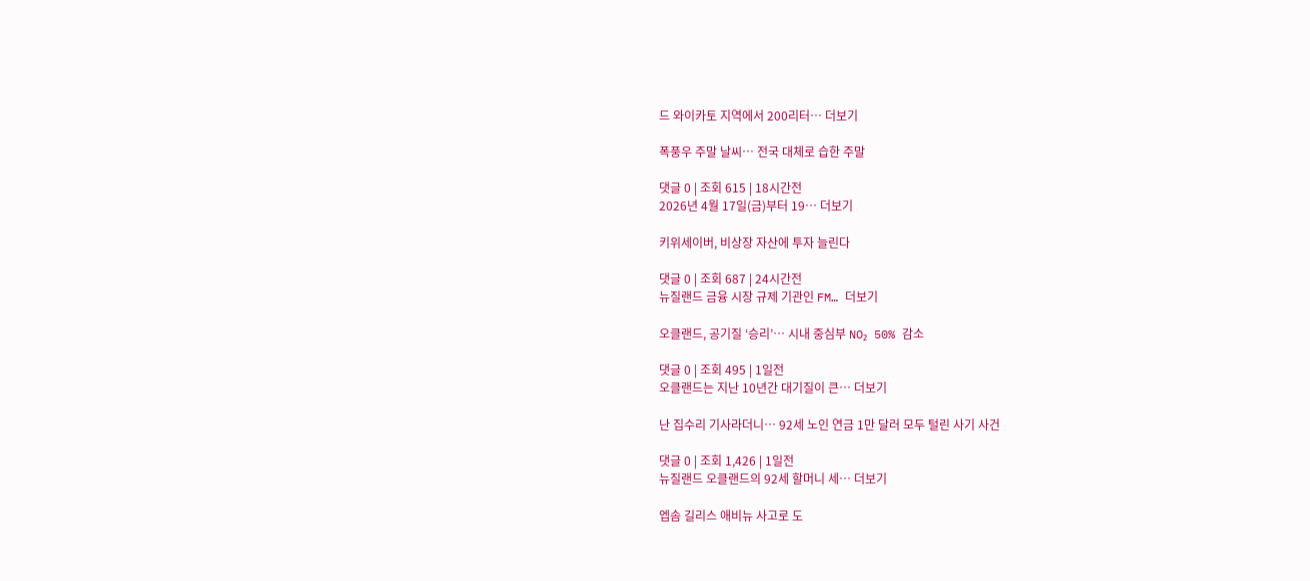드 와이카토 지역에서 200리터… 더보기

폭풍우 주말 날씨… 전국 대체로 습한 주말

댓글 0 | 조회 615 | 18시간전
2026년 4월 17일(금)부터 19… 더보기

키위세이버, 비상장 자산에 투자 늘린다

댓글 0 | 조회 687 | 24시간전
뉴질랜드 금융 시장 규제 기관인 FM… 더보기

오클랜드, 공기질 ‘승리’… 시내 중심부 NO₂ 50% 감소

댓글 0 | 조회 495 | 1일전
오클랜드는 지난 10년간 대기질이 큰… 더보기

난 집수리 기사라더니… 92세 노인 연금 1만 달러 모두 털린 사기 사건

댓글 0 | 조회 1,426 | 1일전
뉴질랜드 오클랜드의 92세 할머니 세… 더보기

엡솜 길리스 애비뉴 사고로 도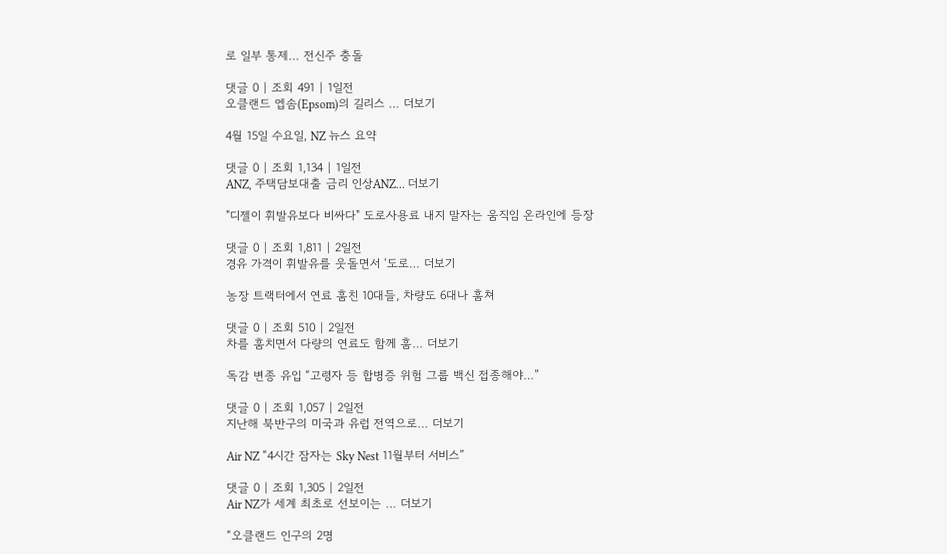로 일부 통제… 전신주 충돌

댓글 0 | 조회 491 | 1일전
오클랜드 엡솜(Epsom)의 길리스 … 더보기

4월 15일 수요일, NZ 뉴스 요약

댓글 0 | 조회 1,134 | 1일전
ANZ, 주택담보대출 금리 인상ANZ… 더보기

"디젤이 휘발유보다 비싸다" 도로사용료 내지 말자는 움직임 온라인에 등장

댓글 0 | 조회 1,811 | 2일전
경유 가격이 휘발유를 웃돌면서 ‘도로… 더보기

농장 트랙터에서 연료 훔친 10대들, 차량도 6대나 훔쳐

댓글 0 | 조회 510 | 2일전
차를 훔치면서 다량의 연료도 함께 훔… 더보기

독감 변종 유입 “고령자 등 합병증 위험 그룹 백신 접종해야…”

댓글 0 | 조회 1,057 | 2일전
지난해 북반구의 미국과 유럽 전역으로… 더보기

Air NZ “4시간 잠자는 Sky Nest 11월부터 서비스”

댓글 0 | 조회 1,305 | 2일전
Air NZ가 세계 최초로 선보이는 … 더보기

“오클랜드 인구의 2명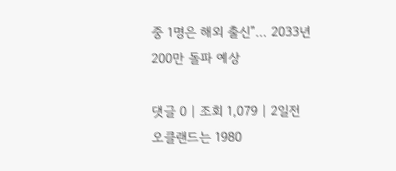중 1명은 해외 출신”… 2033년 200만 돌파 예상

댓글 0 | 조회 1,079 | 2일전
오클랜드는 1980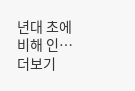년대 초에 비해 인… 더보기